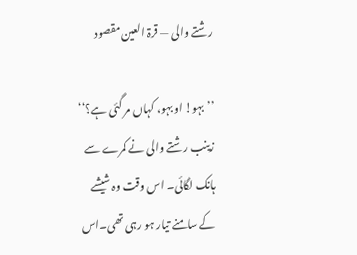رشتے والی — قرۃ العین مقصود

’’بہو! او بہو، کہاں مر گئی ہے؟‘‘
زینب رشتے والی نے کمرے سے ہانک لگائی۔ اس وقت وہ شیشے کے سامنے تیار ہو رہی تھی۔اس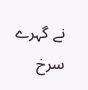نے گہرے سرخ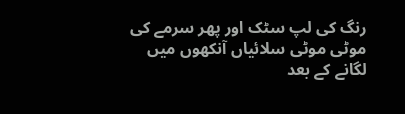رنگ کی لپ سٹک اور پھر سرمے کی موٹی موٹی سلائیاں آنکھوں میں لگانے کے بعد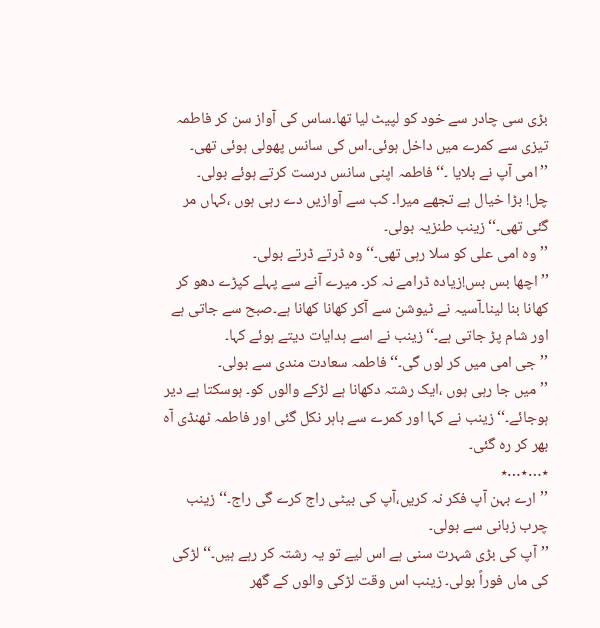بڑی سی چادر سے خود کو لپیٹ لیا تھا۔ساس کی آواز سن کر فاطمہ تیزی سے کمرے میں داخل ہوئی۔اس کی سانس پھولی ہوئی تھی۔
’’امی آپ نے بلایا ۔‘‘فاطمہ اپنی سانس درست کرتے ہوئے بولی۔
چل! بڑا خیال ہے تجھے میرا۔ کب سے آوازیں دے رہی ہوں ،کہاں مر گئی تھی۔‘‘زینب طنزیہ بولی۔
’’وہ امی علی کو سلا رہی تھی۔‘‘ وہ ڈرتے ڈرتے بولی۔
’’اچھا بس بس!زیادہ ڈرامے نہ کر۔ میرے آنے سے پہلے کپڑے دھو کر کھانا بنا لینا۔آسیہ نے ٹیوشن سے آکر کھانا کھانا ہے۔صبح سے جاتی ہے اور شام پڑ جاتی ہے۔‘‘ زینب نے اسے ہدایات دیتے ہوئے کہا۔
’’جی امی میں کر لوں گی۔‘‘ فاطمہ سعادت مندی سے بولی۔
’’میں جا رہی ہوں ،ایک رشتہ دکھانا ہے لڑکے والوں کو۔ ہوسکتا ہے دیر ہوجائے۔‘‘ زینب نے کہا اور کمرے سے باہر نکل گئی اور فاطمہ ٹھنڈی آہ بھر کر رہ گئی۔
٭…٭…٭
’’ارے بہن آپ فکر نہ کریں،آپ کی بیٹی راج کرے گی راج۔‘‘ زینب چرب زبانی سے بولی۔
’’آپ کی بڑی شہرت سنی ہے اس لیے تو یہ رشتہ کر رہے ہیں۔‘‘ لڑکی کی ماں فوراً بولی۔ زینب اس وقت لڑکی والوں کے گھر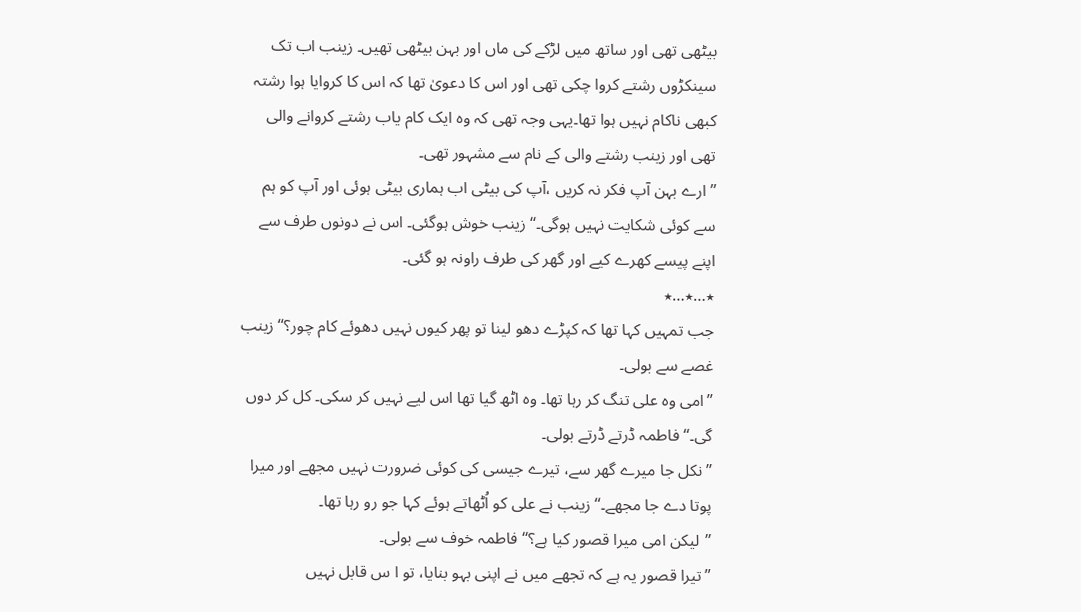بیٹھی تھی اور ساتھ میں لڑکے کی ماں اور بہن بیٹھی تھیں۔ زینب اب تک سینکڑوں رشتے کروا چکی تھی اور اس کا دعویٰ تھا کہ اس کا کروایا ہوا رشتہ کبھی ناکام نہیں ہوا تھا۔یہی وجہ تھی کہ وہ ایک کام یاب رشتے کروانے والی تھی اور زینب رشتے والی کے نام سے مشہور تھی۔
’’ارے بہن آپ فکر نہ کریں ،آپ کی بیٹی اب ہماری بیٹی ہوئی اور آپ کو ہم سے کوئی شکایت نہیں ہوگی۔‘‘ زینب خوش ہوگئی۔ اس نے دونوں طرف سے اپنے پیسے کھرے کیے اور گھر کی طرف راونہ ہو گئی۔
٭…٭…٭
جب تمہیں کہا تھا کہ کپڑے دھو لینا تو پھر کیوں نہیں دھوئے کام چور؟‘‘ زینب غصے سے بولی۔
’’امی وہ علی تنگ کر رہا تھا۔ وہ اٹھ گیا تھا اس لیے نہیں کر سکی۔ کل کر دوں گی۔‘‘ فاطمہ ڈرتے ڈرتے بولی۔
’’نکل جا میرے گھر سے، تیرے جیسی کی کوئی ضرورت نہیں مجھے اور میرا پوتا دے جا مجھے۔‘‘ زینب نے علی کو اُٹھاتے ہوئے کہا جو رو رہا تھا۔
’’لیکن امی میرا قصور کیا ہے؟‘‘ فاطمہ خوف سے بولی۔
’’تیرا قصور یہ ہے کہ تجھے میں نے اپنی بہو بنایا، تو ا س قابل نہیں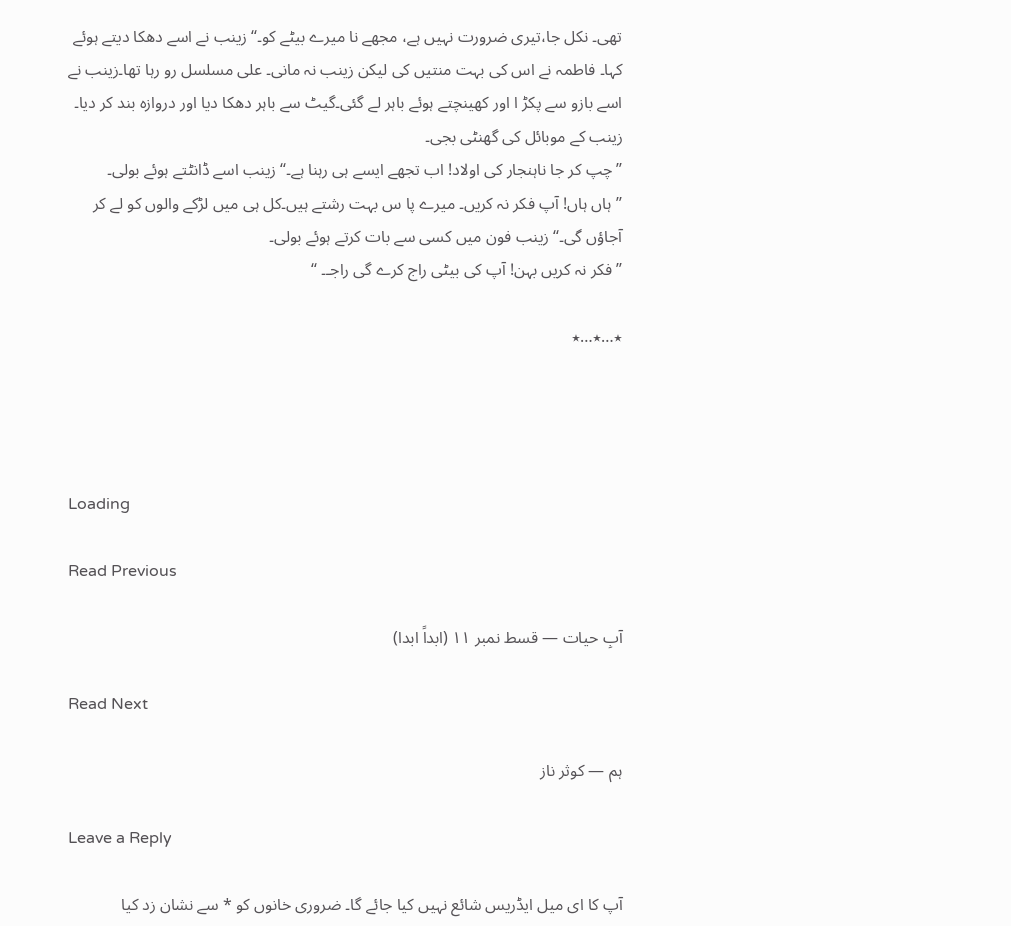تھی۔ نکل جا،تیری ضرورت نہیں ہے، مجھے نا میرے بیٹے کو۔‘‘ زینب نے اسے دھکا دیتے ہوئے کہا۔ فاطمہ نے اس کی بہت منتیں کی لیکن زینب نہ مانی۔ علی مسلسل رو رہا تھا۔زینب نے اسے بازو سے پکڑ ا اور کھینچتے ہوئے باہر لے گئی۔گیٹ سے باہر دھکا دیا اور دروازہ بند کر دیا۔ زینب کے موبائل کی گھنٹی بجی۔
’’چپ کر جا ناہنجار کی اولاد! اب تجھے ایسے ہی رہنا ہے۔‘‘ زینب اسے ڈانٹتے ہوئے بولی۔
’’ہاں ہاں! آپ فکر نہ کریں۔ میرے پا س بہت رشتے ہیں۔کل ہی میں لڑکے والوں کو لے کر آجاؤں گی۔‘‘ زینب فون میں کسی سے بات کرتے ہوئے بولی۔
’’فکر نہ کریں بہن! آپ کی بیٹی راج کرے گی راجـ۔ ‘‘

٭…٭…٭




Loading

Read Previous

آبِ حیات — قسط نمبر ۱۱ (ابداً ابدا)

Read Next

ہم — کوثر ناز

Leave a Reply

آپ کا ای میل ایڈریس شائع نہیں کیا جائے گا۔ ضروری خانوں کو * سے نشان زد کیا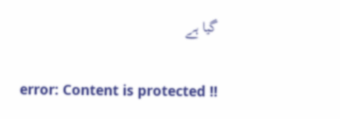گیا ہے

error: Content is protected !!